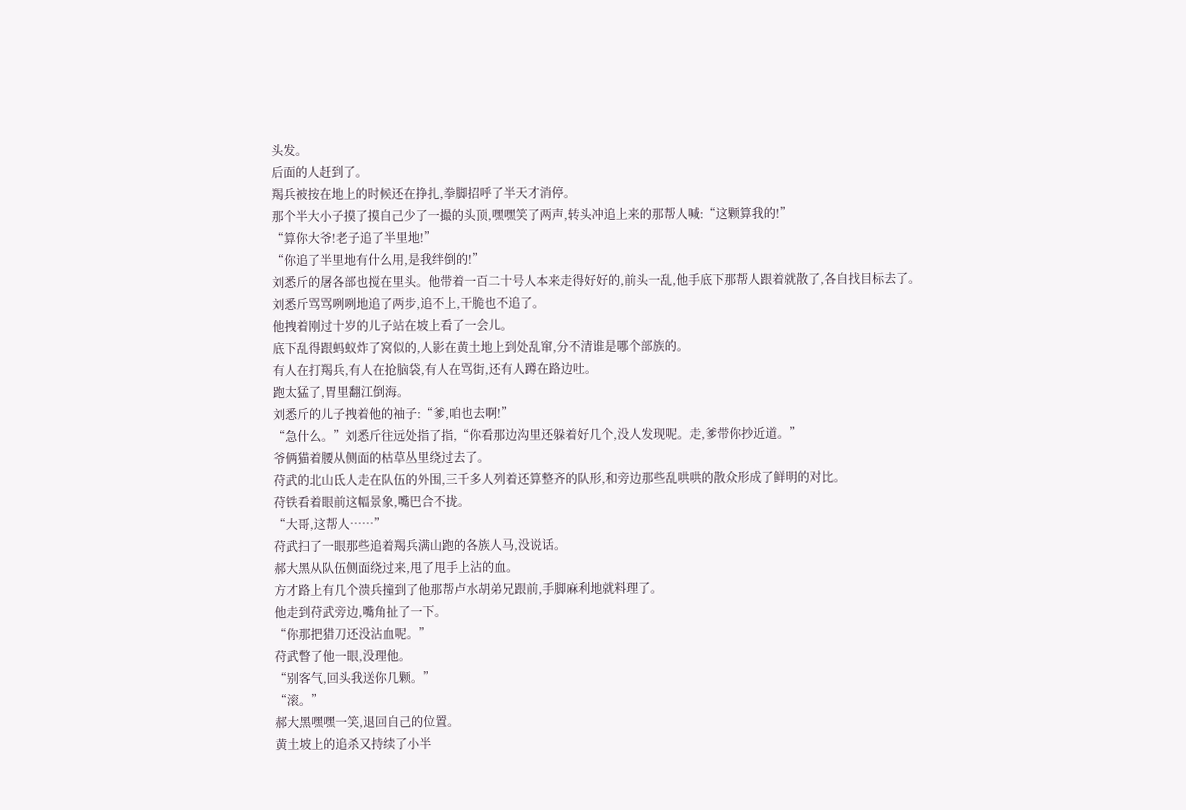头发。
后面的人赶到了。
羯兵被按在地上的时候还在挣扎,拳脚招呼了半天才消停。
那个半大小子摸了摸自己少了一撮的头顶,嘿嘿笑了两声,转头冲追上来的那帮人喊:“这颗算我的!”
“算你大爷!老子追了半里地!”
“你追了半里地有什么用,是我绊倒的!”
刘悉斤的屠各部也搅在里头。他带着一百二十号人本来走得好好的,前头一乱,他手底下那帮人跟着就散了,各自找目标去了。
刘悉斤骂骂咧咧地追了两步,追不上,干脆也不追了。
他拽着刚过十岁的儿子站在坡上看了一会儿。
底下乱得跟蚂蚁炸了窝似的,人影在黄土地上到处乱窜,分不清谁是哪个部族的。
有人在打羯兵,有人在抢脑袋,有人在骂街,还有人蹲在路边吐。
跑太猛了,胃里翻江倒海。
刘悉斤的儿子拽着他的袖子:“爹,咱也去啊!”
“急什么。”刘悉斤往远处指了指,“你看那边沟里还躲着好几个,没人发现呢。走,爹带你抄近道。”
爷俩猫着腰从侧面的枯草丛里绕过去了。
苻武的北山氐人走在队伍的外围,三千多人列着还算整齐的队形,和旁边那些乱哄哄的散众形成了鲜明的对比。
苻铁看着眼前这幅景象,嘴巴合不拢。
“大哥,这帮人……”
苻武扫了一眼那些追着羯兵满山跑的各族人马,没说话。
郝大黑从队伍侧面绕过来,甩了甩手上沾的血。
方才路上有几个溃兵撞到了他那帮卢水胡弟兄跟前,手脚麻利地就料理了。
他走到苻武旁边,嘴角扯了一下。
“你那把猎刀还没沾血呢。”
苻武瞥了他一眼,没理他。
“别客气,回头我送你几颗。”
“滚。”
郝大黑嘿嘿一笑,退回自己的位置。
黄土坡上的追杀又持续了小半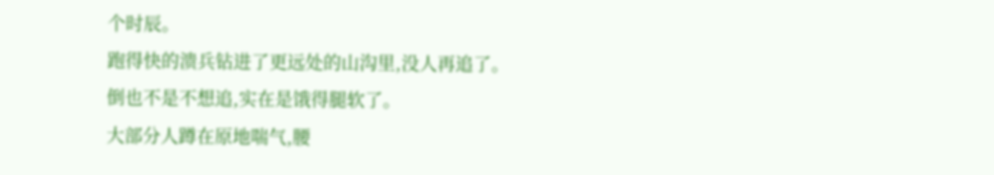个时辰。
跑得快的溃兵钻进了更远处的山沟里,没人再追了。
倒也不是不想追,实在是饿得腿软了。
大部分人蹲在原地喘气,腰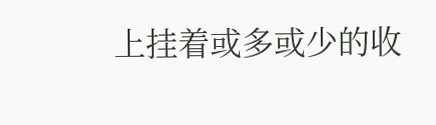上挂着或多或少的收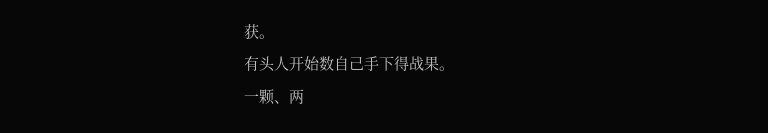获。
有头人开始数自己手下得战果。
一颗、两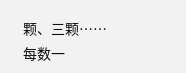颗、三颗……
每数一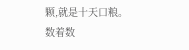颗,就是十天口粮。
数着数